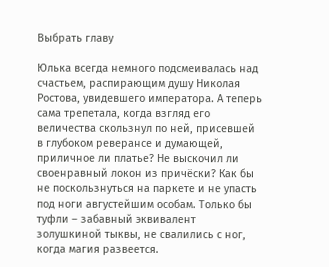Выбрать главу

Юлька всегда немного подсмеивалась над счастьем, распирающим душу Николая Ростова, увидевшего императора. А теперь сама трепетала, когда взгляд его величества скользнул по ней, присевшей в глубоком реверансе и думающей, приличное ли платье? Не выскочил ли своенравный локон из причёски? Как бы не поскользнуться на паркете и не упасть под ноги августейшим особам. Только бы туфли – забавный эквивалент золушкиной тыквы, не свалились с ног, когда магия развеется.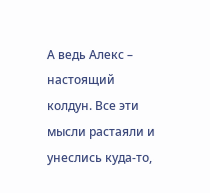А ведь Алекс – настоящий колдун. Все эти мысли растаяли и унеслись куда-то,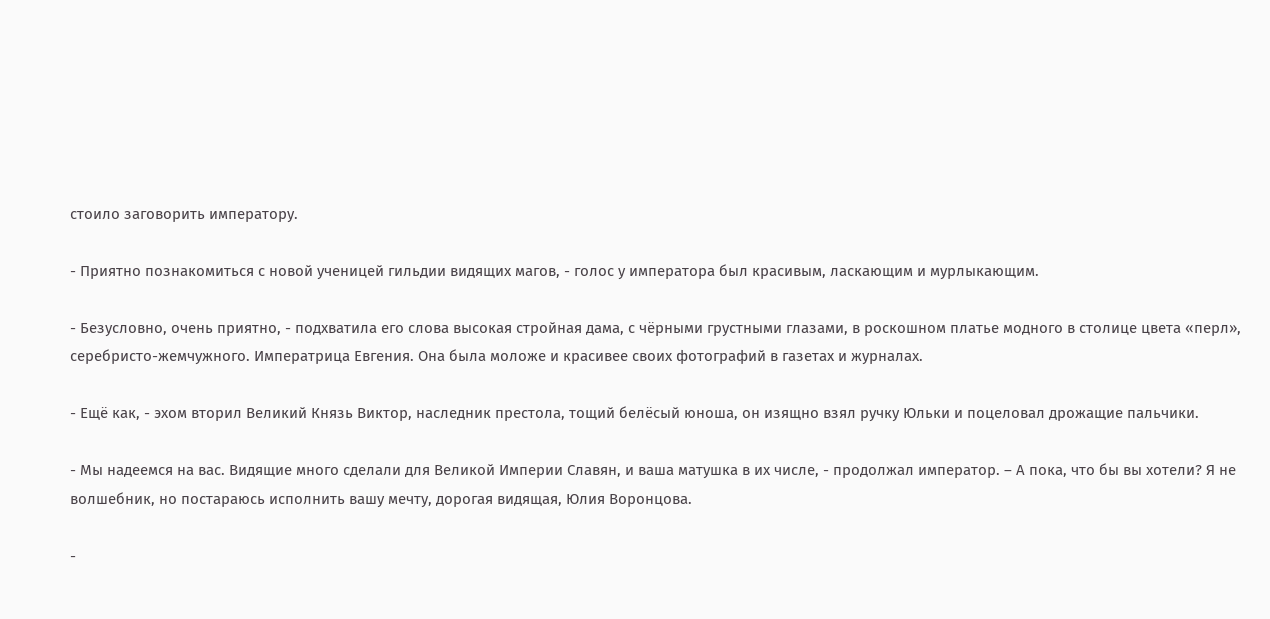стоило заговорить императору.

- Приятно познакомиться с новой ученицей гильдии видящих магов, - голос у императора был красивым, ласкающим и мурлыкающим.

- Безусловно, очень приятно, - подхватила его слова высокая стройная дама, с чёрными грустными глазами, в роскошном платье модного в столице цвета «перл», серебристо-жемчужного. Императрица Евгения. Она была моложе и красивее своих фотографий в газетах и журналах.

- Ещё как, - эхом вторил Великий Князь Виктор, наследник престола, тощий белёсый юноша, он изящно взял ручку Юльки и поцеловал дрожащие пальчики.

- Мы надеемся на вас. Видящие много сделали для Великой Империи Славян, и ваша матушка в их числе, - продолжал император. – А пока, что бы вы хотели? Я не волшебник, но постараюсь исполнить вашу мечту, дорогая видящая, Юлия Воронцова.

-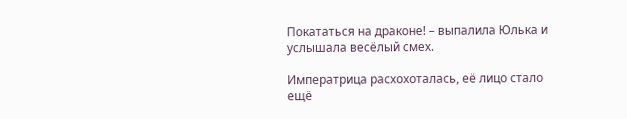Покататься на драконе! – выпалила Юлька и услышала весёлый смех.

Императрица расхохоталась, её лицо стало ещё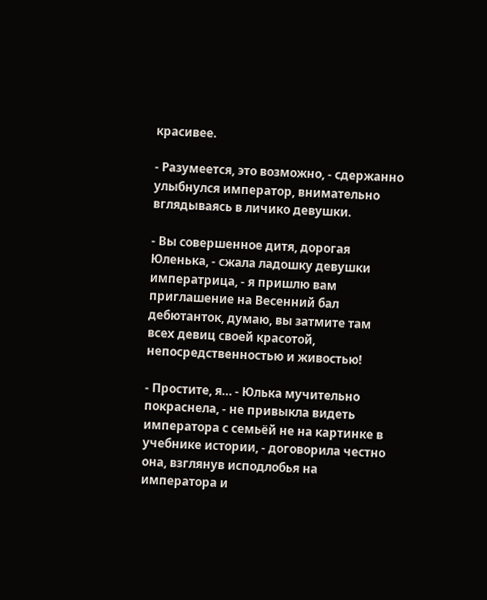красивее.

- Разумеется, это возможно, - сдержанно улыбнулся император, внимательно вглядываясь в личико девушки.

- Вы совершенное дитя, дорогая Юленька, - сжала ладошку девушки императрица, - я пришлю вам приглашение на Весенний бал дебютанток, думаю, вы затмите там всех девиц своей красотой, непосредственностью и живостью!

- Простите, я… - Юлька мучительно покраснела, - не привыкла видеть императора с семьёй не на картинке в учебнике истории, - договорила честно она, взглянув исподлобья на императора и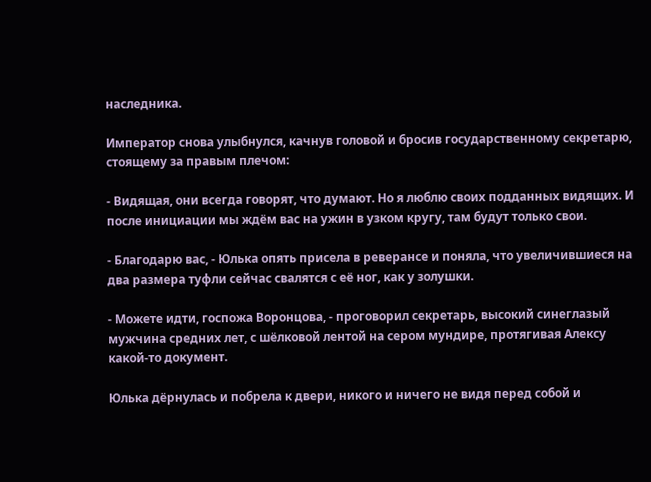наследника.

Император снова улыбнулся, качнув головой и бросив государственному секретарю, стоящему за правым плечом:

- Видящая, они всегда говорят, что думают. Но я люблю своих подданных видящих. И после инициации мы ждём вас на ужин в узком кругу, там будут только свои.

- Благодарю вас, - Юлька опять присела в реверансе и поняла, что увеличившиеся на два размера туфли сейчас свалятся с её ног, как у золушки.

- Можете идти, госпожа Воронцова, - проговорил секретарь, высокий синеглазый мужчина средних лет, с шёлковой лентой на сером мундире, протягивая Алексу какой-то документ.

Юлька дёрнулась и побрела к двери, никого и ничего не видя перед собой и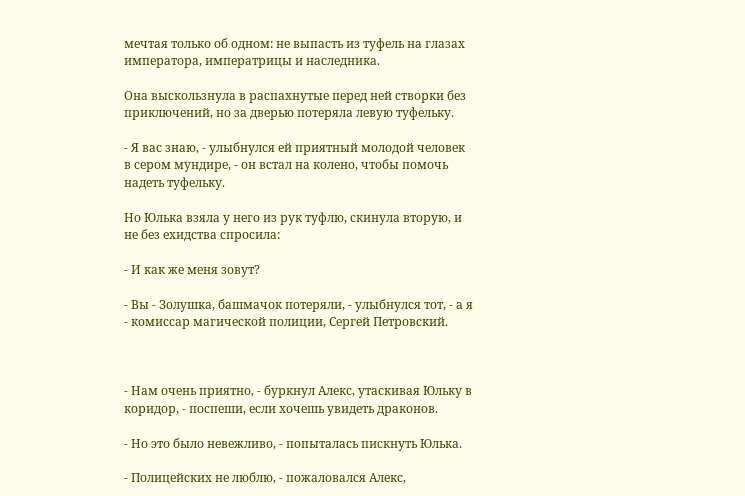мечтая только об одном: не выпасть из туфель на глазах императора, императрицы и наследника.

Она выскользнула в распахнутые перед ней створки без приключений, но за дверью потеряла левую туфельку.

- Я вас знаю, - улыбнулся ей приятный молодой человек в сером мундире, - он встал на колено, чтобы помочь надеть туфельку.

Но Юлька взяла у него из рук туфлю, скинула вторую, и не без ехидства спросила:

- И как же меня зовут?

- Вы - Золушка, башмачок потеряли, - улыбнулся тот, - а я - комиссар магической полиции, Сергей Петровский.



- Нам очень приятно, - буркнул Алекс, утаскивая Юльку в коридор, - поспеши, если хочешь увидеть драконов.

- Но это было невежливо, - попыталась пискнуть Юлька.

- Полицейских не люблю, - пожаловался Алекс,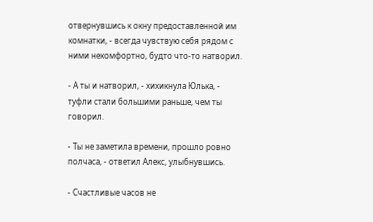отвернувшись к окну предоставленной им комнатки, - всегда чувствую себя рядом с ними некомфортно, будто что-то натворил.

- А ты и натворил, - хихикнула Юлька, - туфли стали большими раньше, чем ты говорил.

- Ты не заметила времени, прошло ровно полчаса, - ответил Алекс, улыбнувшись.

- Счастливые часов не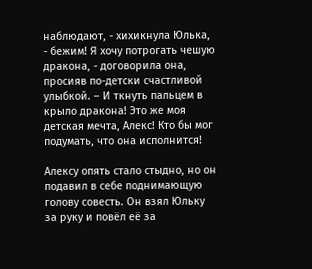наблюдают, - хихикнула Юлька, - бежим! Я хочу потрогать чешую дракона, - договорила она, просияв по-детски счастливой улыбкой. – И ткнуть пальцем в крыло дракона! Это же моя детская мечта, Алекс! Кто бы мог подумать, что она исполнится!

Алексу опять стало стыдно, но он подавил в себе поднимающую голову совесть. Он взял Юльку за руку и повёл её за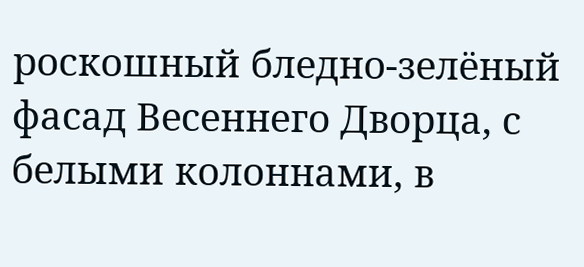роскошный бледно-зелёный фасад Весеннего Дворца, с белыми колоннами, в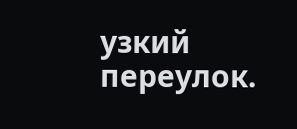узкий переулок.